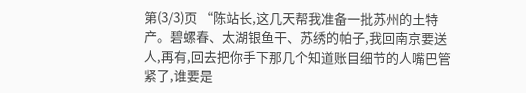第(3/3)页 “陈站长,这几天帮我准备一批苏州的土特产。碧螺春、太湖银鱼干、苏绣的帕子,我回南京要送人,再有,回去把你手下那几个知道账目细节的人嘴巴管紧了,谁要是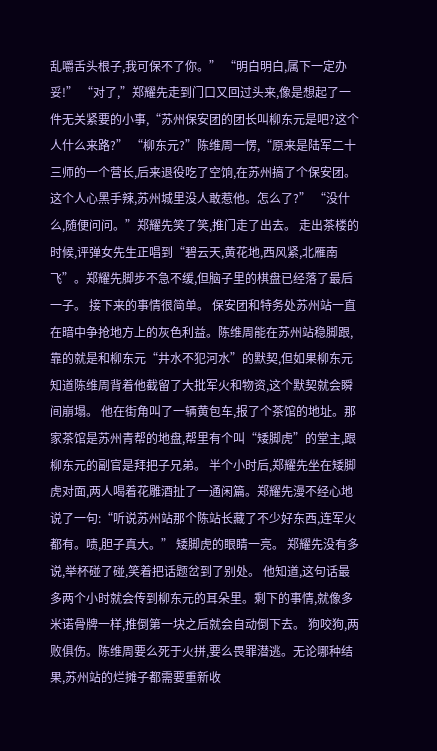乱嚼舌头根子,我可保不了你。” “明白明白,属下一定办妥!” “对了,”郑耀先走到门口又回过头来,像是想起了一件无关紧要的小事,“苏州保安团的团长叫柳东元是吧?这个人什么来路?” “柳东元?”陈维周一愣,“原来是陆军二十三师的一个营长,后来退役吃了空饷,在苏州搞了个保安团。这个人心黑手辣,苏州城里没人敢惹他。怎么了?” “没什么,随便问问。”郑耀先笑了笑,推门走了出去。 走出茶楼的时候,评弹女先生正唱到“碧云天,黄花地,西风紧,北雁南飞”。郑耀先脚步不急不缓,但脑子里的棋盘已经落了最后一子。 接下来的事情很简单。 保安团和特务处苏州站一直在暗中争抢地方上的灰色利益。陈维周能在苏州站稳脚跟,靠的就是和柳东元“井水不犯河水”的默契,但如果柳东元知道陈维周背着他截留了大批军火和物资,这个默契就会瞬间崩塌。 他在街角叫了一辆黄包车,报了个茶馆的地址。那家茶馆是苏州青帮的地盘,帮里有个叫“矮脚虎”的堂主,跟柳东元的副官是拜把子兄弟。 半个小时后,郑耀先坐在矮脚虎对面,两人喝着花雕酒扯了一通闲篇。郑耀先漫不经心地说了一句:“听说苏州站那个陈站长藏了不少好东西,连军火都有。啧,胆子真大。” 矮脚虎的眼睛一亮。 郑耀先没有多说,举杯碰了碰,笑着把话题岔到了别处。 他知道,这句话最多两个小时就会传到柳东元的耳朵里。剩下的事情,就像多米诺骨牌一样,推倒第一块之后就会自动倒下去。 狗咬狗,两败俱伤。陈维周要么死于火拼,要么畏罪潜逃。无论哪种结果,苏州站的烂摊子都需要重新收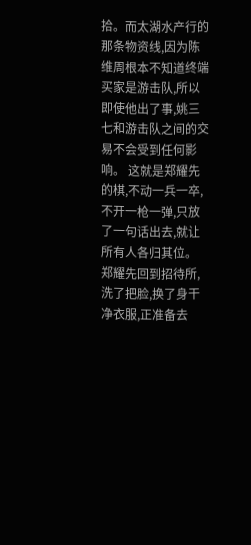拾。而太湖水产行的那条物资线,因为陈维周根本不知道终端买家是游击队,所以即使他出了事,姚三七和游击队之间的交易不会受到任何影响。 这就是郑耀先的棋,不动一兵一卒,不开一枪一弹,只放了一句话出去,就让所有人各归其位。 郑耀先回到招待所,洗了把脸,换了身干净衣服,正准备去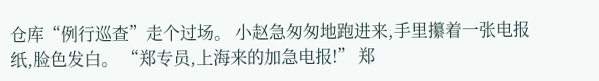仓库“例行巡查”走个过场。 小赵急匆匆地跑进来,手里攥着一张电报纸,脸色发白。 “郑专员,上海来的加急电报!” 郑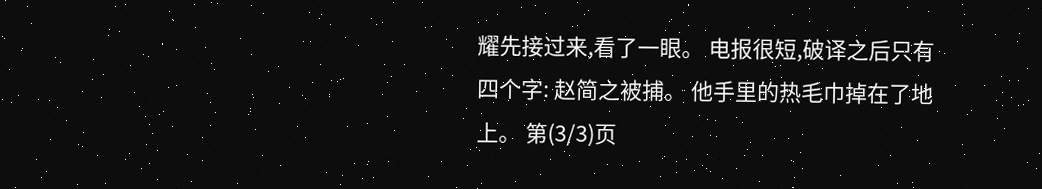耀先接过来,看了一眼。 电报很短,破译之后只有四个字: 赵简之被捕。 他手里的热毛巾掉在了地上。 第(3/3)页